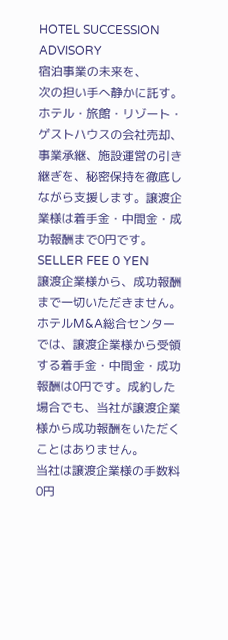HOTEL SUCCESSION ADVISORY
宿泊事業の未来を、
次の担い手へ静かに託す。
ホテル・旅館・リゾート・ゲストハウスの会社売却、事業承継、施設運営の引き継ぎを、秘密保持を徹底しながら支援します。譲渡企業様は着手金・中間金・成功報酬まで0円です。
SELLER FEE 0 YEN
譲渡企業様から、成功報酬まで一切いただきません。
ホテルM&A総合センターでは、譲渡企業様から受領する着手金・中間金・成功報酬は0円です。成約した場合でも、当社が譲渡企業様から成功報酬をいただくことはありません。
当社は譲渡企業様の手数料0円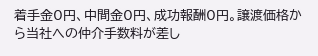着手金0円、中間金0円、成功報酬0円。譲渡価格から当社への仲介手数料が差し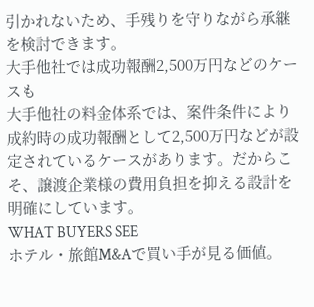引かれないため、手残りを守りながら承継を検討できます。
大手他社では成功報酬2,500万円などのケースも
大手他社の料金体系では、案件条件により成約時の成功報酬として2,500万円などが設定されているケースがあります。だからこそ、譲渡企業様の費用負担を抑える設計を明確にしています。
WHAT BUYERS SEE
ホテル・旅館M&Aで買い手が見る価値。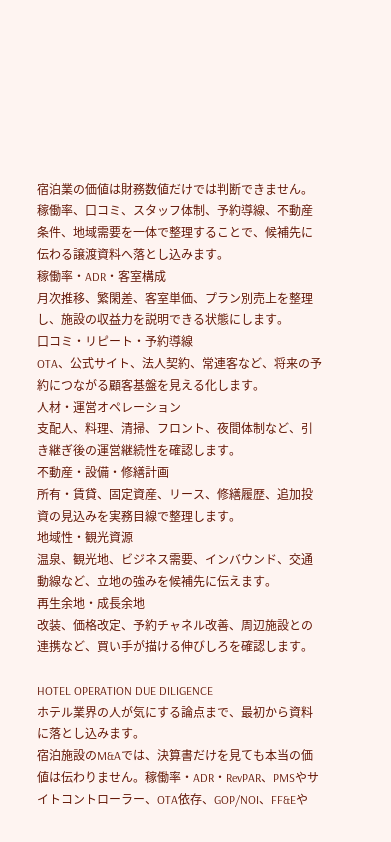宿泊業の価値は財務数値だけでは判断できません。稼働率、口コミ、スタッフ体制、予約導線、不動産条件、地域需要を一体で整理することで、候補先に伝わる譲渡資料へ落とし込みます。
稼働率・ADR・客室構成
月次推移、繁閑差、客室単価、プラン別売上を整理し、施設の収益力を説明できる状態にします。
口コミ・リピート・予約導線
OTA、公式サイト、法人契約、常連客など、将来の予約につながる顧客基盤を見える化します。
人材・運営オペレーション
支配人、料理、清掃、フロント、夜間体制など、引き継ぎ後の運営継続性を確認します。
不動産・設備・修繕計画
所有・賃貸、固定資産、リース、修繕履歴、追加投資の見込みを実務目線で整理します。
地域性・観光資源
温泉、観光地、ビジネス需要、インバウンド、交通動線など、立地の強みを候補先に伝えます。
再生余地・成長余地
改装、価格改定、予約チャネル改善、周辺施設との連携など、買い手が描ける伸びしろを確認します。

HOTEL OPERATION DUE DILIGENCE
ホテル業界の人が気にする論点まで、最初から資料に落とし込みます。
宿泊施設のM&Aでは、決算書だけを見ても本当の価値は伝わりません。稼働率・ADR・RevPAR、PMSやサイトコントローラー、OTA依存、GOP/NOI、FF&Eや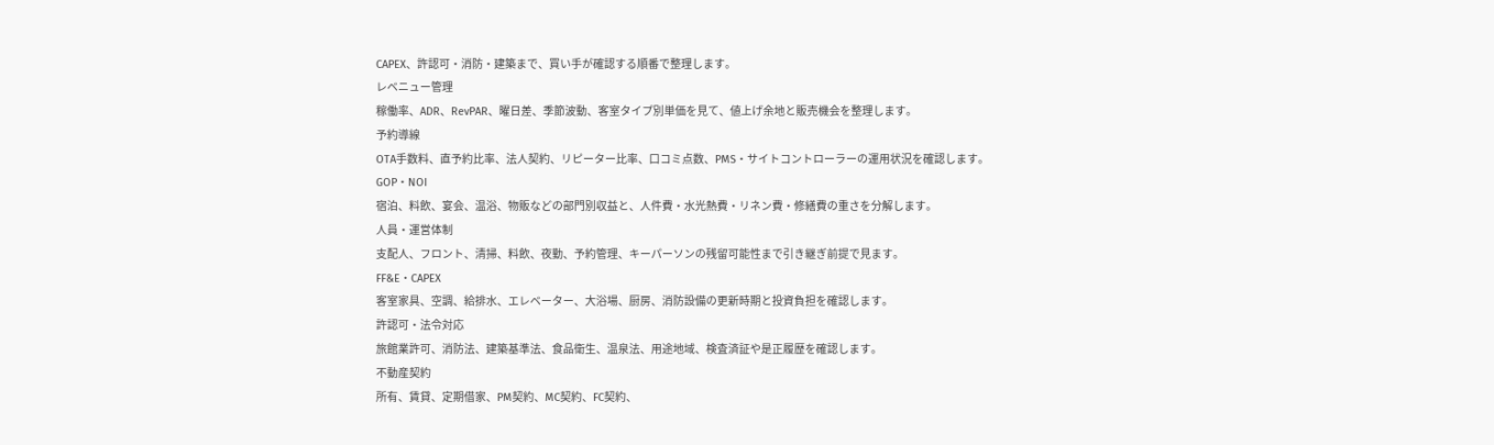CAPEX、許認可・消防・建築まで、買い手が確認する順番で整理します。
レベニュー管理
稼働率、ADR、RevPAR、曜日差、季節波動、客室タイプ別単価を見て、値上げ余地と販売機会を整理します。
予約導線
OTA手数料、直予約比率、法人契約、リピーター比率、口コミ点数、PMS・サイトコントローラーの運用状況を確認します。
GOP・NOI
宿泊、料飲、宴会、温浴、物販などの部門別収益と、人件費・水光熱費・リネン費・修繕費の重さを分解します。
人員・運営体制
支配人、フロント、清掃、料飲、夜勤、予約管理、キーパーソンの残留可能性まで引き継ぎ前提で見ます。
FF&E・CAPEX
客室家具、空調、給排水、エレベーター、大浴場、厨房、消防設備の更新時期と投資負担を確認します。
許認可・法令対応
旅館業許可、消防法、建築基準法、食品衛生、温泉法、用途地域、検査済証や是正履歴を確認します。
不動産契約
所有、賃貸、定期借家、PM契約、MC契約、FC契約、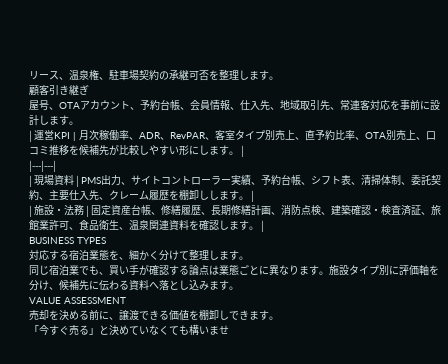リース、温泉権、駐車場契約の承継可否を整理します。
顧客引き継ぎ
屋号、OTAアカウント、予約台帳、会員情報、仕入先、地域取引先、常連客対応を事前に設計します。
| 運営KPI | 月次稼働率、ADR、RevPAR、客室タイプ別売上、直予約比率、OTA別売上、口コミ推移を候補先が比較しやすい形にします。 |
|---|---|
| 現場資料 | PMS出力、サイトコントローラー実績、予約台帳、シフト表、清掃体制、委託契約、主要仕入先、クレーム履歴を棚卸しします。 |
| 施設・法務 | 固定資産台帳、修繕履歴、長期修繕計画、消防点検、建築確認・検査済証、旅館業許可、食品衛生、温泉関連資料を確認します。 |
BUSINESS TYPES
対応する宿泊業態を、細かく分けて整理します。
同じ宿泊業でも、買い手が確認する論点は業態ごとに異なります。施設タイプ別に評価軸を分け、候補先に伝わる資料へ落とし込みます。
VALUE ASSESSMENT
売却を決める前に、譲渡できる価値を棚卸しできます。
「今すぐ売る」と決めていなくても構いませ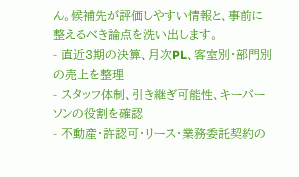ん。候補先が評価しやすい情報と、事前に整えるべき論点を洗い出します。
- 直近3期の決算、月次PL、客室別・部門別の売上を整理
- スタッフ体制、引き継ぎ可能性、キーパーソンの役割を確認
- 不動産・許認可・リース・業務委託契約の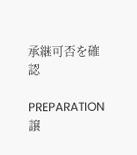承継可否を確認

PREPARATION
譲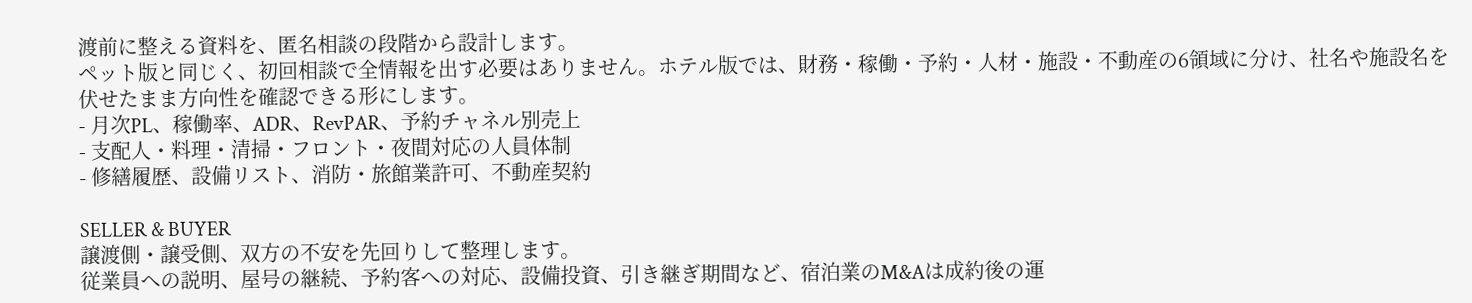渡前に整える資料を、匿名相談の段階から設計します。
ペット版と同じく、初回相談で全情報を出す必要はありません。ホテル版では、財務・稼働・予約・人材・施設・不動産の6領域に分け、社名や施設名を伏せたまま方向性を確認できる形にします。
- 月次PL、稼働率、ADR、RevPAR、予約チャネル別売上
- 支配人・料理・清掃・フロント・夜間対応の人員体制
- 修繕履歴、設備リスト、消防・旅館業許可、不動産契約

SELLER & BUYER
譲渡側・譲受側、双方の不安を先回りして整理します。
従業員への説明、屋号の継続、予約客への対応、設備投資、引き継ぎ期間など、宿泊業のM&Aは成約後の運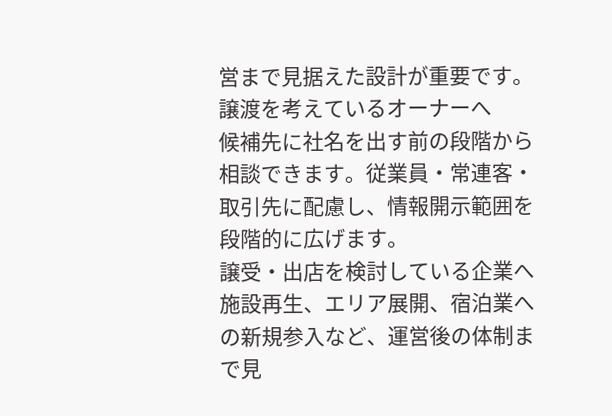営まで見据えた設計が重要です。
譲渡を考えているオーナーへ
候補先に社名を出す前の段階から相談できます。従業員・常連客・取引先に配慮し、情報開示範囲を段階的に広げます。
譲受・出店を検討している企業へ
施設再生、エリア展開、宿泊業への新規参入など、運営後の体制まで見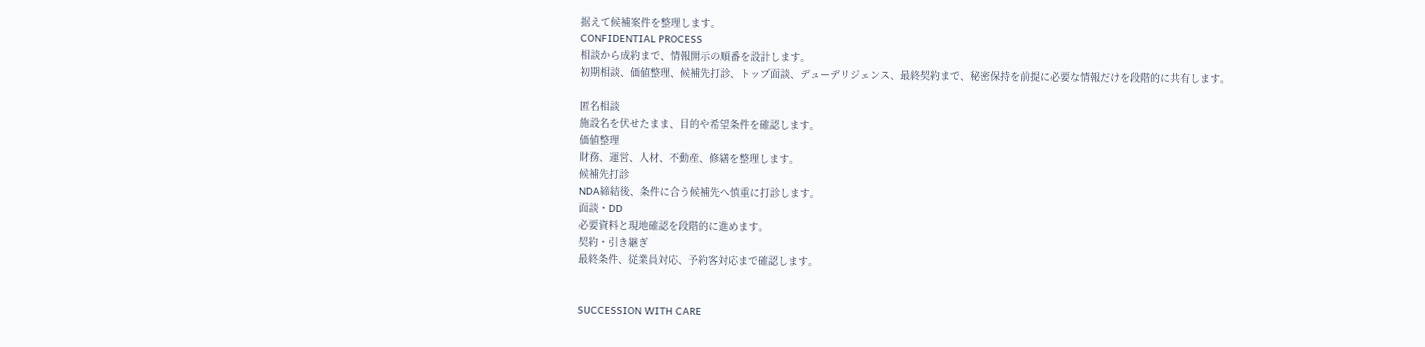据えて候補案件を整理します。
CONFIDENTIAL PROCESS
相談から成約まで、情報開示の順番を設計します。
初期相談、価値整理、候補先打診、トップ面談、デューデリジェンス、最終契約まで、秘密保持を前提に必要な情報だけを段階的に共有します。

匿名相談
施設名を伏せたまま、目的や希望条件を確認します。
価値整理
財務、運営、人材、不動産、修繕を整理します。
候補先打診
NDA締結後、条件に合う候補先へ慎重に打診します。
面談・DD
必要資料と現地確認を段階的に進めます。
契約・引き継ぎ
最終条件、従業員対応、予約客対応まで確認します。


SUCCESSION WITH CARE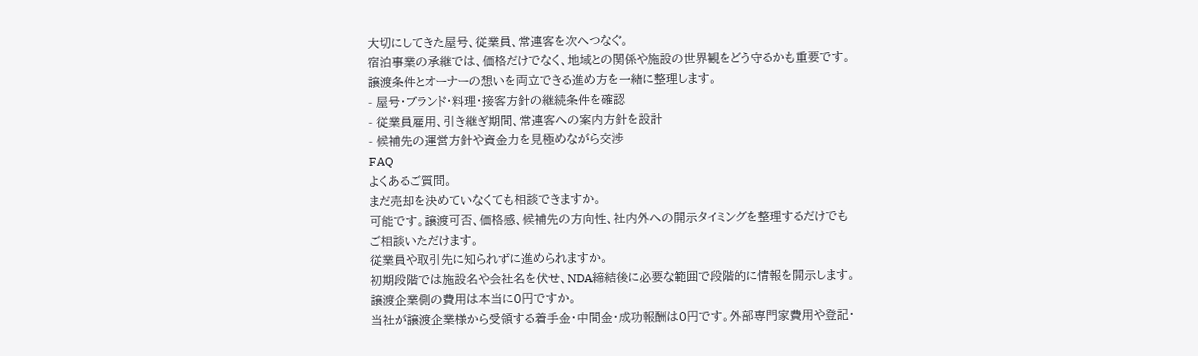大切にしてきた屋号、従業員、常連客を次へつなぐ。
宿泊事業の承継では、価格だけでなく、地域との関係や施設の世界観をどう守るかも重要です。譲渡条件とオーナーの想いを両立できる進め方を一緒に整理します。
- 屋号・ブランド・料理・接客方針の継続条件を確認
- 従業員雇用、引き継ぎ期間、常連客への案内方針を設計
- 候補先の運営方針や資金力を見極めながら交渉
FAQ
よくあるご質問。
まだ売却を決めていなくても相談できますか。
可能です。譲渡可否、価格感、候補先の方向性、社内外への開示タイミングを整理するだけでもご相談いただけます。
従業員や取引先に知られずに進められますか。
初期段階では施設名や会社名を伏せ、NDA締結後に必要な範囲で段階的に情報を開示します。
譲渡企業側の費用は本当に0円ですか。
当社が譲渡企業様から受領する着手金・中間金・成功報酬は0円です。外部専門家費用や登記・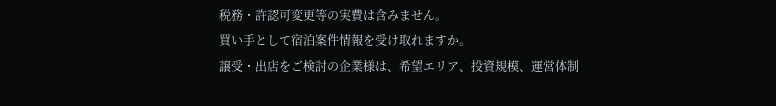税務・許認可変更等の実費は含みません。
買い手として宿泊案件情報を受け取れますか。
譲受・出店をご検討の企業様は、希望エリア、投資規模、運営体制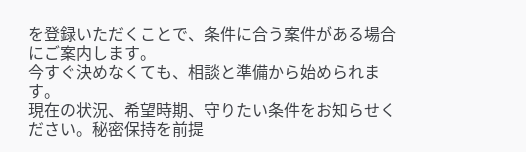を登録いただくことで、条件に合う案件がある場合にご案内します。
今すぐ決めなくても、相談と準備から始められます。
現在の状況、希望時期、守りたい条件をお知らせください。秘密保持を前提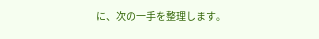に、次の一手を整理します。